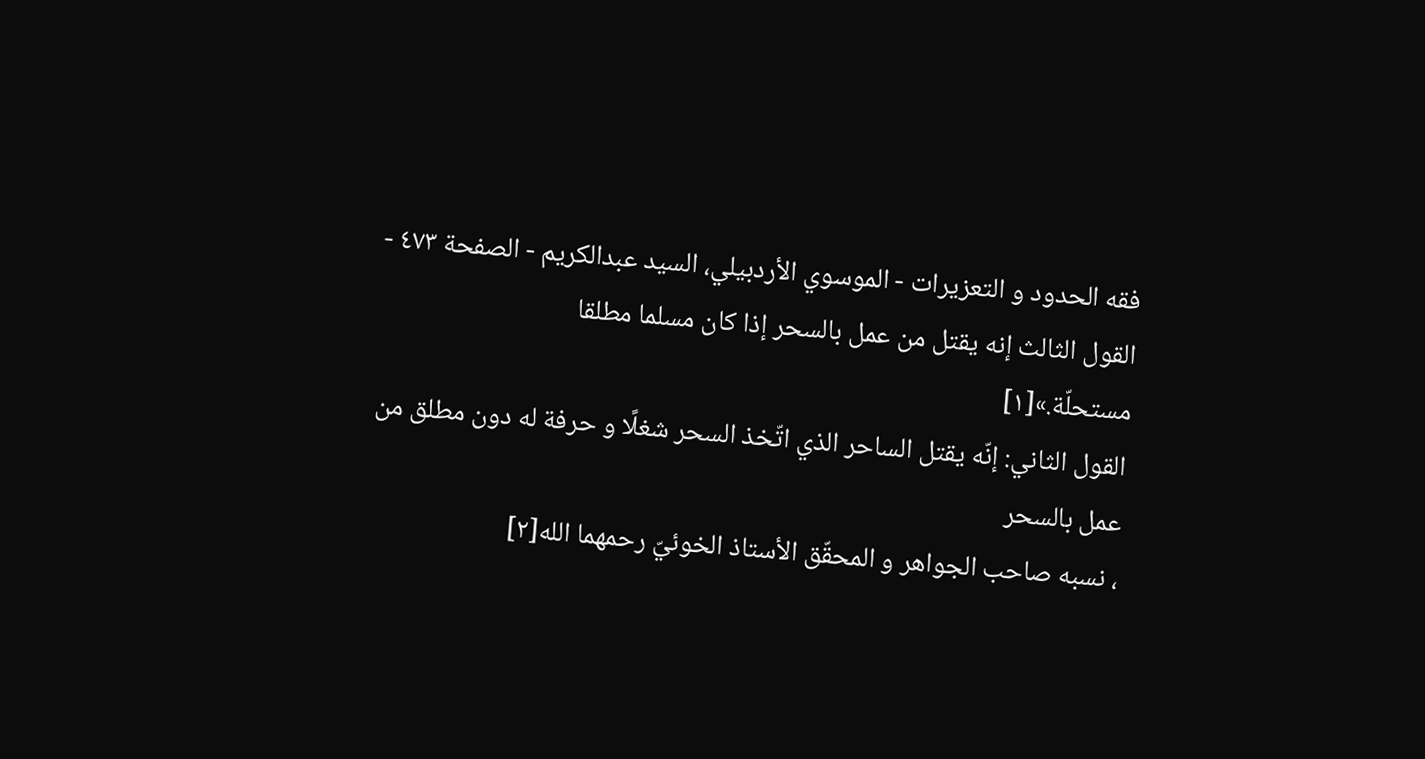فقه الحدود و التعزيرات - الموسوي الأردبيلي، السيد عبدالكريم - الصفحة ٤٧٣ - القول الثالث إنه يقتل من عمل بالسحر إذا كان مسلما مطلقا
مستحلّة.»[١]
القول الثاني: إنّه يقتل الساحر الذي اتّخذ السحر شغلًا و حرفة له دون مطلق من عمل بالسحر
، نسبه صاحب الجواهر و المحقّق الأستاذ الخوئيّ رحمهما الله[٢]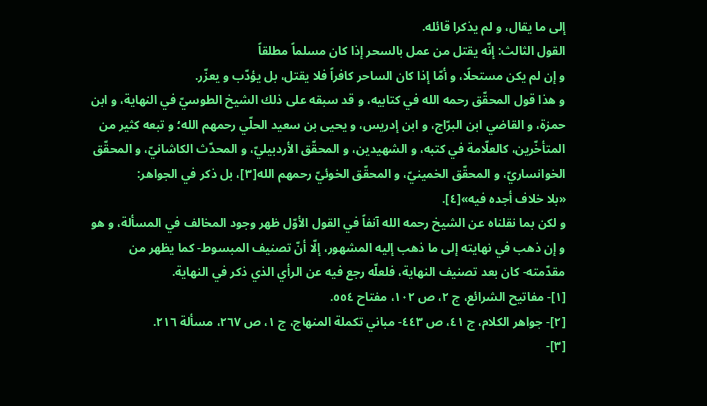إلى ما يقال، و لم يذكرا قائله.
القول الثالث: إنّه يقتل من عمل بالسحر إذا كان مسلماً مطلقاً
و إن لم يكن مستحلًا، و أمّا إذا كان الساحر كافراً فلا يقتل، بل يؤدّب و يعزّر.
و هذا قول المحقّق رحمه الله في كتابيه، و قد سبقه على ذلك الشيخ الطوسيّ في النهاية، و ابن حمزة، و القاضي ابن البرّاج، و ابن إدريس، و يحيى بن سعيد الحلّي رحمهم الله؛ و تبعه كثير من المتأخّرين، كالعلّامة في كتبه، و الشهيدين، و المحقّق الأردبيليّ، و المحدّث الكاشانيّ، و المحقّق الخوانساريّ، و المحقّق الخمينيّ، و المحقّق الخوئيّ رحمهم الله[٣]، بل ذكر في الجواهر:
«بلا خلاف أجده فيه»[٤].
و لكن بما نقلناه عن الشيخ رحمه الله آنفاً في القول الأوّل ظهر وجود المخالف في المسألة، و هو و إن ذهب في نهايته إلى ما ذهب إليه المشهور، إلّا أنّ تصنيف المبسوط- كما يظهر من مقدّمته- كان بعد تصنيف النهاية، فلعلّه رجع فيه عن الرأي الذي ذكر في النهاية.
[١]- مفاتيح الشرائع، ج ٢، ص ١٠٢، مفتاح ٥٥٤.
[٢]- جواهر الكلام، ج ٤١، ص ٤٤٣- مباني تكملة المنهاج، ج ١، ص ٢٦٧، مسألة ٢١٦.
[٣]-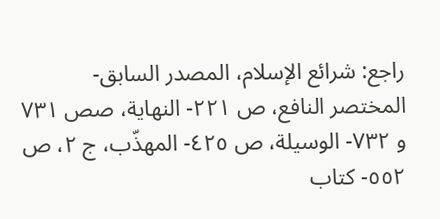راجع: شرائع الإسلام، المصدر السابق- المختصر النافع، ص ٢٢١- النهاية، صص ٧٣١ و ٧٣٢- الوسيلة، ص ٤٢٥- المهذّب، ج ٢، ص ٥٥٢- كتاب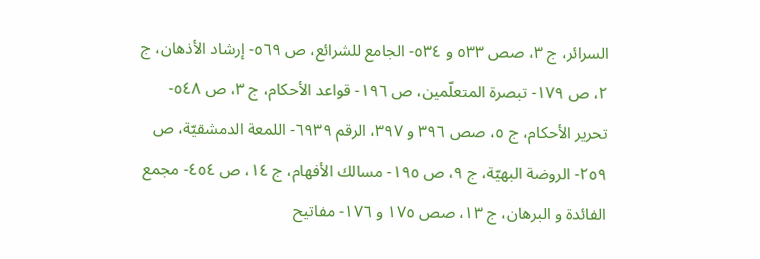السرائر، ج ٣، صص ٥٣٣ و ٥٣٤- الجامع للشرائع، ص ٥٦٩- إرشاد الأذهان، ج ٢، ص ١٧٩- تبصرة المتعلّمين، ص ١٩٦- قواعد الأحكام، ج ٣، ص ٥٤٨- تحرير الأحكام، ج ٥، صص ٣٩٦ و ٣٩٧، الرقم ٦٩٣٩- اللمعة الدمشقيّة، ص ٢٥٩- الروضة البهيّة، ج ٩، ص ١٩٥- مسالك الأفهام، ج ١٤، ص ٤٥٤- مجمع الفائدة و البرهان، ج ١٣، صص ١٧٥ و ١٧٦- مفاتيح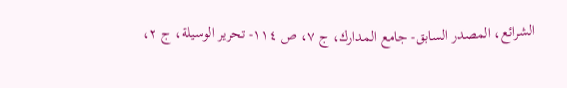الشرائع، المصدر السابق- جامع المدارك، ج ٧، ص ١١٤- تحرير الوسيلة، ج ٢،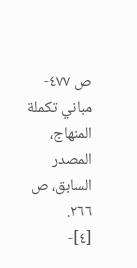ص ٤٧٧- مباني تكملة المنهاج، المصدر السابق، ص ٢٦٦.
[٤]-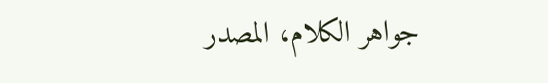جواهر الكلام، المصدر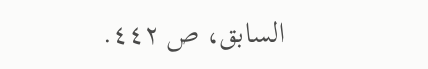السابق، ص ٤٤٢.